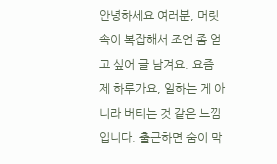안녕하세요 여러분, 머릿속이 복잡해서 조언 좀 얻고 싶어 글 남겨요. 요즘 제 하루가요, 일하는 게 아니라 버티는 것 같은 느낌입니다. 출근하면 숨이 막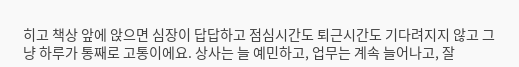히고 책상 앞에 앉으면 심장이 답답하고 점심시간도 퇴근시간도 기다려지지 않고 그냥 하루가 통째로 고통이에요. 상사는 늘 예민하고, 업무는 계속 늘어나고, 잘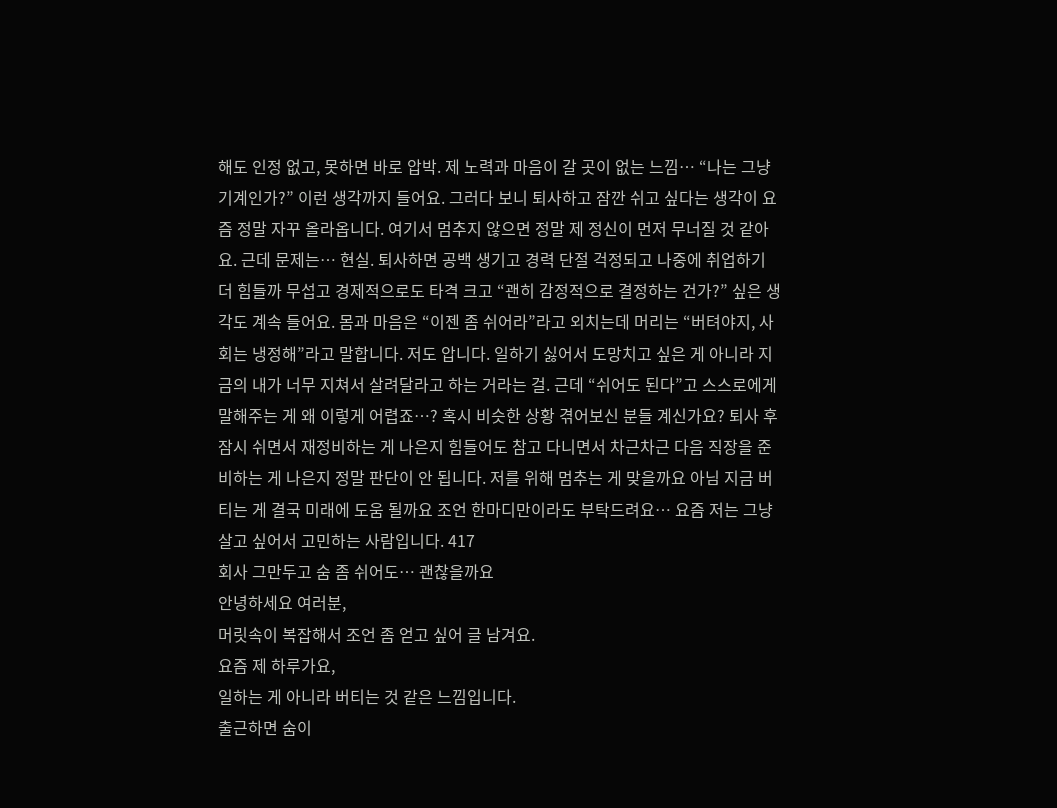해도 인정 없고, 못하면 바로 압박. 제 노력과 마음이 갈 곳이 없는 느낌… “나는 그냥 기계인가?” 이런 생각까지 들어요. 그러다 보니 퇴사하고 잠깐 쉬고 싶다는 생각이 요즘 정말 자꾸 올라옵니다. 여기서 멈추지 않으면 정말 제 정신이 먼저 무너질 것 같아요. 근데 문제는… 현실. 퇴사하면 공백 생기고 경력 단절 걱정되고 나중에 취업하기 더 힘들까 무섭고 경제적으로도 타격 크고 “괜히 감정적으로 결정하는 건가?” 싶은 생각도 계속 들어요. 몸과 마음은 “이젠 좀 쉬어라”라고 외치는데 머리는 “버텨야지, 사회는 냉정해”라고 말합니다. 저도 압니다. 일하기 싫어서 도망치고 싶은 게 아니라 지금의 내가 너무 지쳐서 살려달라고 하는 거라는 걸. 근데 “쉬어도 된다”고 스스로에게 말해주는 게 왜 이렇게 어렵죠…? 혹시 비슷한 상황 겪어보신 분들 계신가요? 퇴사 후 잠시 쉬면서 재정비하는 게 나은지 힘들어도 참고 다니면서 차근차근 다음 직장을 준비하는 게 나은지 정말 판단이 안 됩니다. 저를 위해 멈추는 게 맞을까요 아님 지금 버티는 게 결국 미래에 도움 될까요 조언 한마디만이라도 부탁드려요… 요즘 저는 그냥 살고 싶어서 고민하는 사람입니다. 417
회사 그만두고 숨 좀 쉬어도… 괜찮을까요
안녕하세요 여러분,
머릿속이 복잡해서 조언 좀 얻고 싶어 글 남겨요.
요즘 제 하루가요,
일하는 게 아니라 버티는 것 같은 느낌입니다.
출근하면 숨이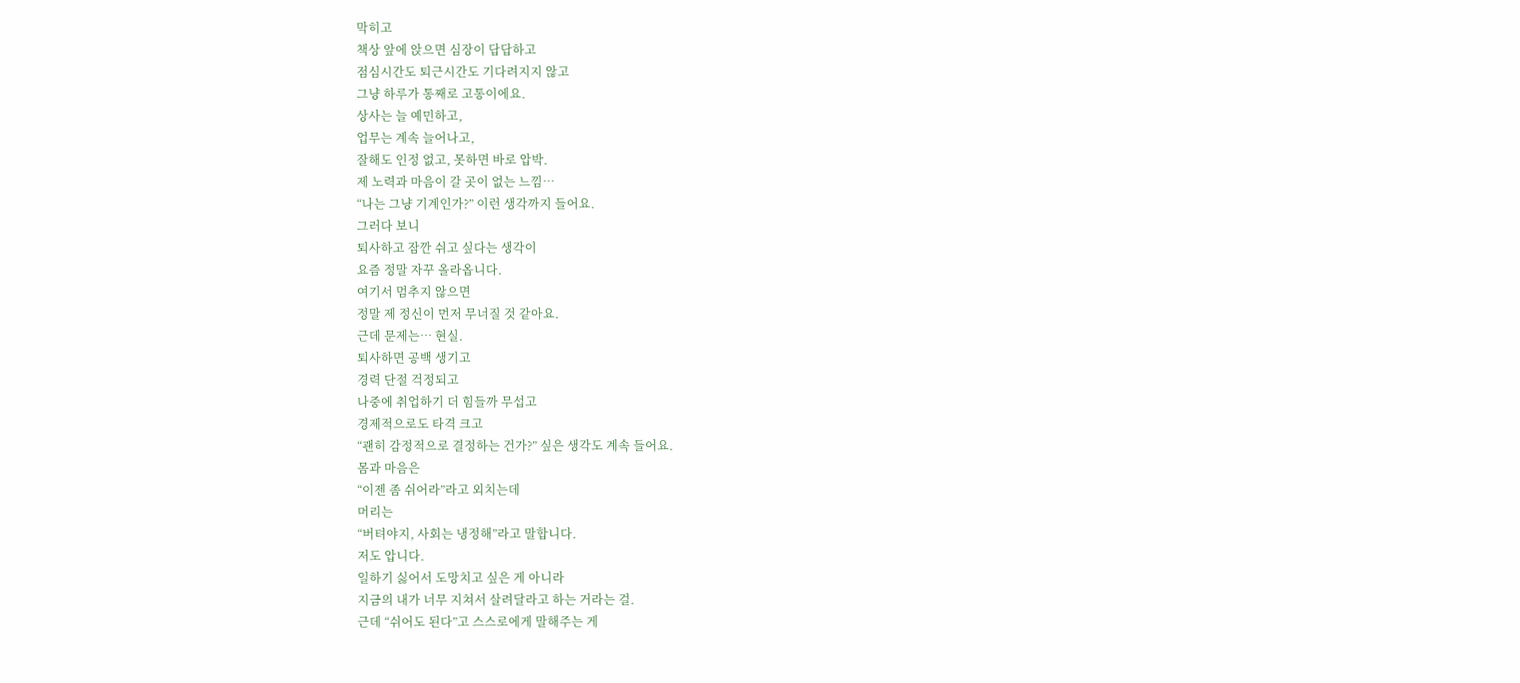막히고
책상 앞에 앉으면 심장이 답답하고
점심시간도 퇴근시간도 기다려지지 않고
그냥 하루가 통째로 고통이에요.
상사는 늘 예민하고,
업무는 계속 늘어나고,
잘해도 인정 없고, 못하면 바로 압박.
제 노력과 마음이 갈 곳이 없는 느낌…
“나는 그냥 기계인가?” 이런 생각까지 들어요.
그러다 보니
퇴사하고 잠깐 쉬고 싶다는 생각이
요즘 정말 자꾸 올라옵니다.
여기서 멈추지 않으면
정말 제 정신이 먼저 무너질 것 같아요.
근데 문제는… 현실.
퇴사하면 공백 생기고
경력 단절 걱정되고
나중에 취업하기 더 힘들까 무섭고
경제적으로도 타격 크고
“괜히 감정적으로 결정하는 건가?” 싶은 생각도 계속 들어요.
몸과 마음은
“이젠 좀 쉬어라”라고 외치는데
머리는
“버텨야지, 사회는 냉정해”라고 말합니다.
저도 압니다.
일하기 싫어서 도망치고 싶은 게 아니라
지금의 내가 너무 지쳐서 살려달라고 하는 거라는 걸.
근데 “쉬어도 된다”고 스스로에게 말해주는 게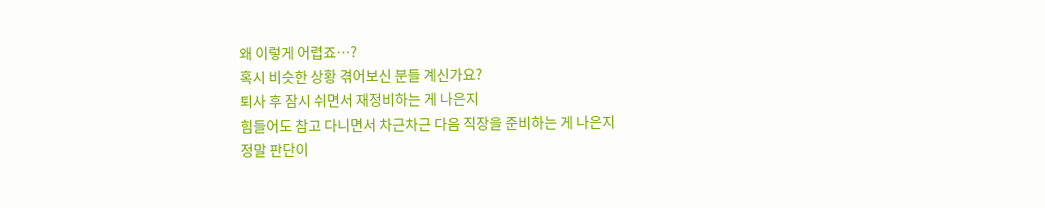왜 이렇게 어렵죠…?
혹시 비슷한 상황 겪어보신 분들 계신가요?
퇴사 후 잠시 쉬면서 재정비하는 게 나은지
힘들어도 참고 다니면서 차근차근 다음 직장을 준비하는 게 나은지
정말 판단이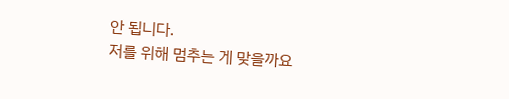안 됩니다.
저를 위해 멈추는 게 맞을까요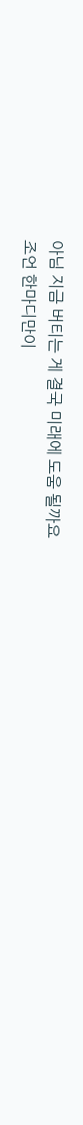아님 지금 버티는 게 결국 미래에 도움 될까요
조언 한마디만이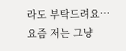라도 부탁드려요…
요즘 저는 그냥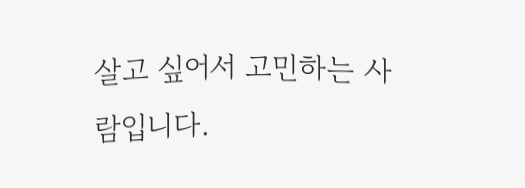살고 싶어서 고민하는 사람입니다.